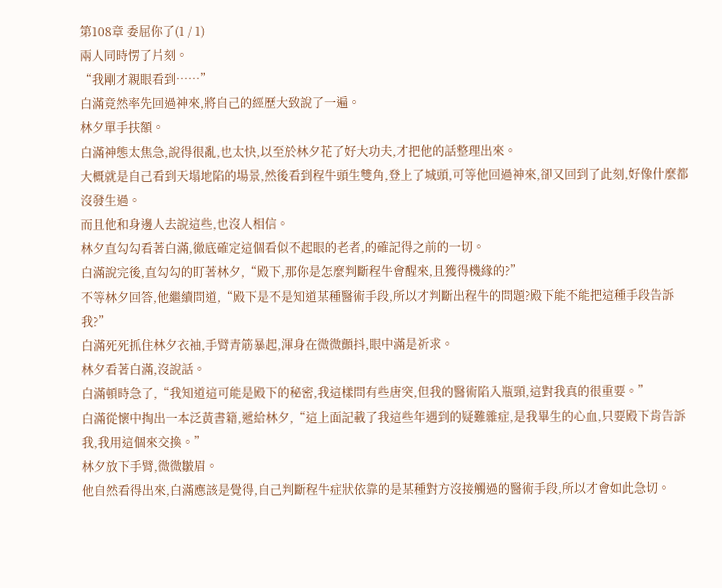第108章 委屈你了(1 / 1)
兩人同時愣了片刻。
“我剛才親眼看到……”
白滿竟然率先回過神來,將自己的經歷大致說了一遍。
林夕單手扶額。
白滿神態太焦急,說得很亂,也太快,以至於林夕花了好大功夫,才把他的話整理出來。
大概就是自己看到天塌地陷的場景,然後看到程牛頭生雙角,登上了城頭,可等他回過神來,卻又回到了此刻,好像什麼都沒發生過。
而且他和身邊人去說這些,也沒人相信。
林夕直勾勾看著白滿,徹底確定這個看似不起眼的老者,的確記得之前的一切。
白滿說完後,直勾勾的盯著林夕,“殿下,那你是怎麼判斷程牛會醒來,且獲得機緣的?”
不等林夕回答,他繼續問道,“殿下是不是知道某種醫術手段,所以才判斷出程牛的問題?殿下能不能把這種手段告訴我?”
白滿死死抓住林夕衣袖,手臂青筋暴起,渾身在微微顫抖,眼中滿是祈求。
林夕看著白滿,沒說話。
白滿頓時急了,“我知道這可能是殿下的秘密,我這樣問有些唐突,但我的醫術陷入瓶頸,這對我真的很重要。”
白滿從懷中掏出一本泛黃書籍,遞給林夕,“這上面記載了我這些年遇到的疑難雜症,是我畢生的心血,只要殿下肯告訴我,我用這個來交換。”
林夕放下手臂,微微皺眉。
他自然看得出來,白滿應該是覺得,自己判斷程牛症狀依靠的是某種對方沒接觸過的醫術手段,所以才會如此急切。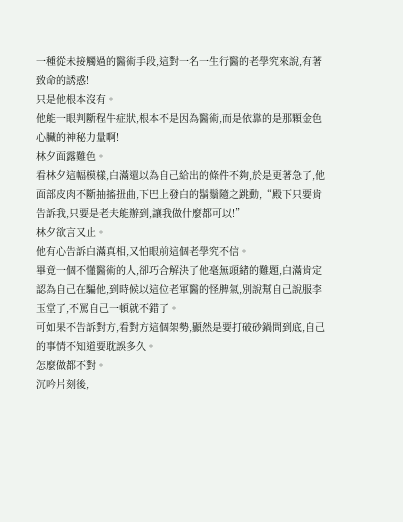一種從未接觸過的醫術手段,這對一名一生行醫的老學究來說,有著致命的誘惑!
只是他根本沒有。
他能一眼判斷程牛症狀,根本不是因為醫術,而是依靠的是那顆金色心臟的神秘力量啊!
林夕面露難色。
看林夕這幅模樣,白滿還以為自己給出的條件不夠,於是更著急了,他面部皮肉不斷抽搐扭曲,下巴上發白的鬍鬚隨之跳動,“殿下只要肯告訴我,只要是老夫能辦到,讓我做什麼都可以!”
林夕欲言又止。
他有心告訴白滿真相,又怕眼前這個老學究不信。
畢竟一個不懂醫術的人,卻巧合解決了他毫無頭緒的難題,白滿肯定認為自己在騙他,到時候以這位老軍醫的怪脾氣,別說幫自己說服李玉堂了,不罵自己一頓就不錯了。
可如果不告訴對方,看對方這個架勢,顯然是要打破砂鍋問到底,自己的事情不知道要耽誤多久。
怎麼做都不對。
沉吟片刻後,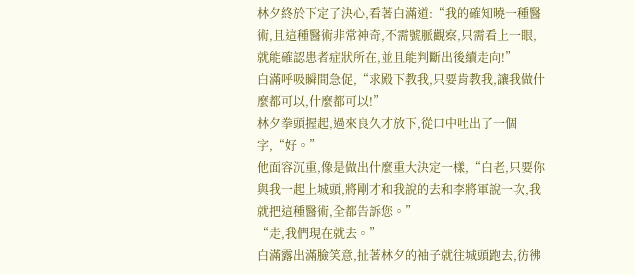林夕終於下定了決心,看著白滿道:“我的確知曉一種醫術,且這種醫術非常神奇,不需號脈觀察,只需看上一眼,就能確認患者症狀所在,並且能判斷出後續走向!”
白滿呼吸瞬間急促,“求殿下教我,只要肯教我,讓我做什麼都可以,什麼都可以!”
林夕拳頭握起,過來良久才放下,從口中吐出了一個字,“好。”
他面容沉重,像是做出什麼重大決定一樣,“白老,只要你與我一起上城頭,將剛才和我說的去和李將軍說一次,我就把這種醫術,全都告訴您。”
“走,我們現在就去。”
白滿露出滿臉笑意,扯著林夕的袖子就往城頭跑去,彷彿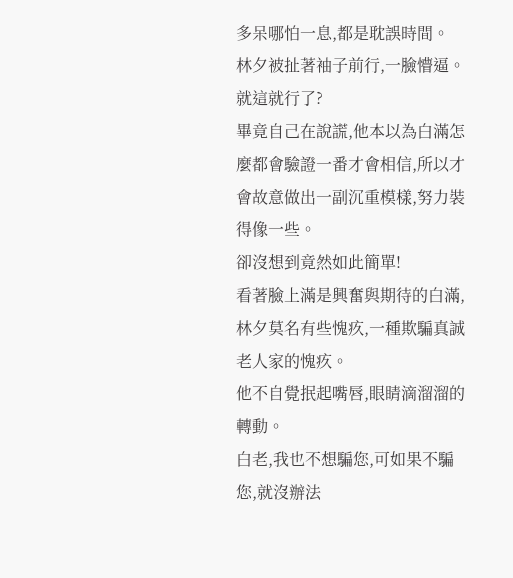多呆哪怕一息,都是耽誤時間。
林夕被扯著袖子前行,一臉懵逼。
就這就行了?
畢竟自己在說謊,他本以為白滿怎麼都會驗證一番才會相信,所以才會故意做出一副沉重模樣,努力裝得像一些。
卻沒想到竟然如此簡單!
看著臉上滿是興奮與期待的白滿,林夕莫名有些愧疚,一種欺騙真誠老人家的愧疚。
他不自覺抿起嘴唇,眼睛滴溜溜的轉動。
白老,我也不想騙您,可如果不騙您,就沒辦法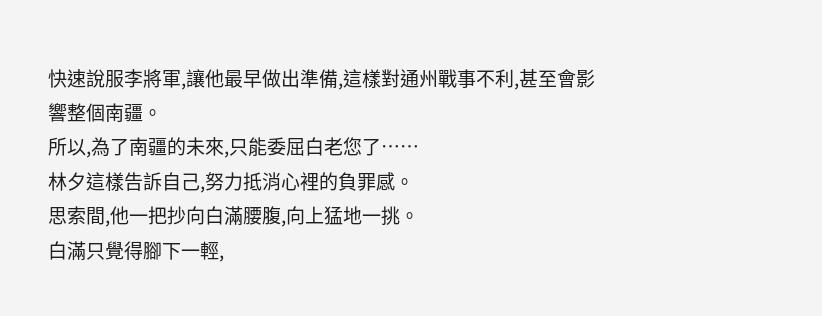快速說服李將軍,讓他最早做出準備,這樣對通州戰事不利,甚至會影響整個南疆。
所以,為了南疆的未來,只能委屈白老您了……
林夕這樣告訴自己,努力抵消心裡的負罪感。
思索間,他一把抄向白滿腰腹,向上猛地一挑。
白滿只覺得腳下一輕,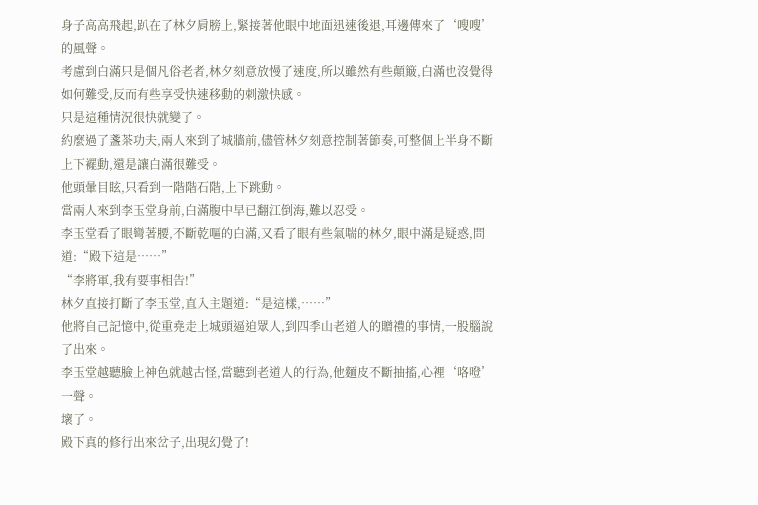身子高高飛起,趴在了林夕肩膀上,緊接著他眼中地面迅速後退,耳邊傳來了‘嗖嗖’的風聲。
考慮到白滿只是個凡俗老者,林夕刻意放慢了速度,所以雖然有些顛簸,白滿也沒覺得如何難受,反而有些享受快速移動的刺激快感。
只是這種情況很快就變了。
約麼過了盞茶功夫,兩人來到了城牆前,儘管林夕刻意控制著節奏,可整個上半身不斷上下襬動,還是讓白滿很難受。
他頭暈目眩,只看到一階階石階,上下跳動。
當兩人來到李玉堂身前,白滿腹中早已翻江倒海,難以忍受。
李玉堂看了眼彎著腰,不斷乾嘔的白滿,又看了眼有些氣喘的林夕,眼中滿是疑惑,問道:“殿下這是……”
“李將軍,我有要事相告!”
林夕直接打斷了李玉堂,直入主題道:“是這樣,……”
他將自己記憶中,從重堯走上城頭逼迫眾人,到四季山老道人的贈禮的事情,一股腦說了出來。
李玉堂越聽臉上神色就越古怪,當聽到老道人的行為,他麵皮不斷抽搐,心裡‘咯噔’一聲。
壞了。
殿下真的修行出來岔子,出現幻覺了!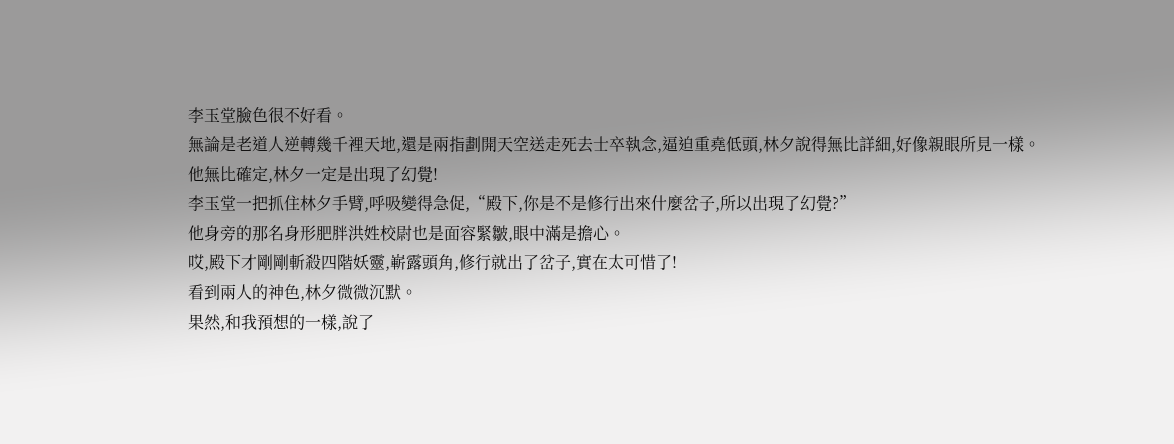李玉堂臉色很不好看。
無論是老道人逆轉幾千裡天地,還是兩指劃開天空送走死去士卒執念,逼迫重堯低頭,林夕說得無比詳細,好像親眼所見一樣。
他無比確定,林夕一定是出現了幻覺!
李玉堂一把抓住林夕手臂,呼吸變得急促,“殿下,你是不是修行出來什麼岔子,所以出現了幻覺?”
他身旁的那名身形肥胖洪姓校尉也是面容緊皺,眼中滿是擔心。
哎,殿下才剛剛斬殺四階妖靈,嶄露頭角,修行就出了岔子,實在太可惜了!
看到兩人的神色,林夕微微沉默。
果然,和我預想的一樣,說了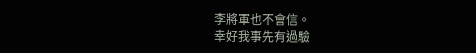李將軍也不會信。
幸好我事先有過驗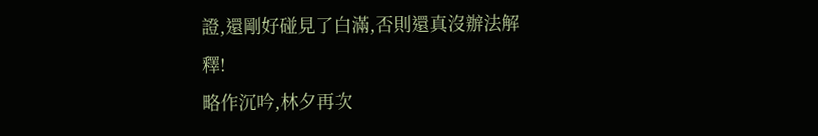證,還剛好碰見了白滿,否則還真沒辦法解釋!
略作沉吟,林夕再次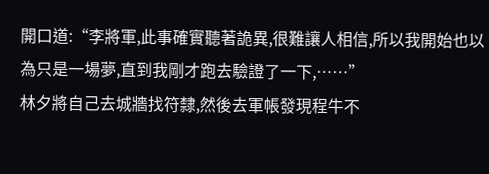開口道:“李將軍,此事確實聽著詭異,很難讓人相信,所以我開始也以為只是一場夢,直到我剛才跑去驗證了一下,……”
林夕將自己去城牆找符隸,然後去軍帳發現程牛不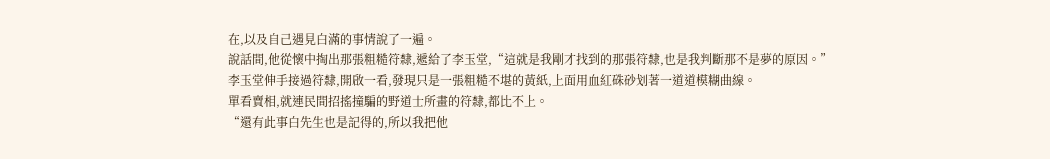在,以及自己遇見白滿的事情說了一遍。
說話間,他從懷中掏出那張粗糙符隸,遞給了李玉堂,“這就是我剛才找到的那張符隸,也是我判斷那不是夢的原因。”
李玉堂伸手接過符隸,開啟一看,發現只是一張粗糙不堪的黃紙,上面用血紅硃砂划著一道道模糊曲線。
單看賣相,就連民間招搖撞騙的野道士所畫的符隸,都比不上。
“還有此事白先生也是記得的,所以我把他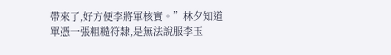帶來了,好方便李將軍核實。”林夕知道單憑一張粗糙符隸,是無法說服李玉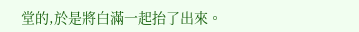堂的,於是將白滿一起抬了出來。